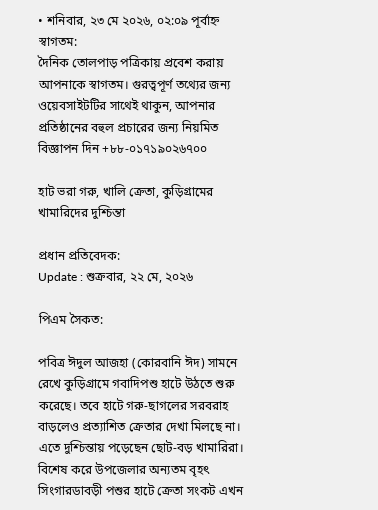• শনিবার, ২৩ মে ২০২৬, ০২:০৯ পূর্বাহ্ন
স্বাগতম:
দৈনিক তোলপাড় পত্রিকায় প্রবেশ করায় আপনাকে স্বাগতম। গুরত্বপূর্ণ তথ্যের জন্য ওয়েবসাইটটির সাথেই থাকুন, আপনার প্রতিষ্ঠানের বহুল প্রচারের জন্য নিয়মিত বিজ্ঞাপন দিন +৮৮-০১৭১৯০২৬৭০০

হাট ভরা গরু, খালি ক্রেতা, কুড়িগ্রামের খামারিদের দুশ্চিন্তা

প্রধান প্রতিবেদক:
Update : শুক্রবার, ২২ মে, ২০২৬

পিএম সৈকত:

পবিত্র ঈদুল আজহা (কোরবানি ঈদ) সামনে রেখে কুড়িগ্রামে গবাদিপশু হাটে উঠতে শুরু করেছে। তবে হাটে গরু-ছাগলের সরবরাহ বাড়লেও প্রত্যাশিত ক্রেতার দেখা মিলছে না। এতে দুশ্চিন্তায় পড়েছেন ছোট-বড় খামারিরা। বিশেষ করে উপজেলার অন্যতম বৃহৎ সিংগারডাবড়ী পশুর হাটে ক্রেতা সংকট এখন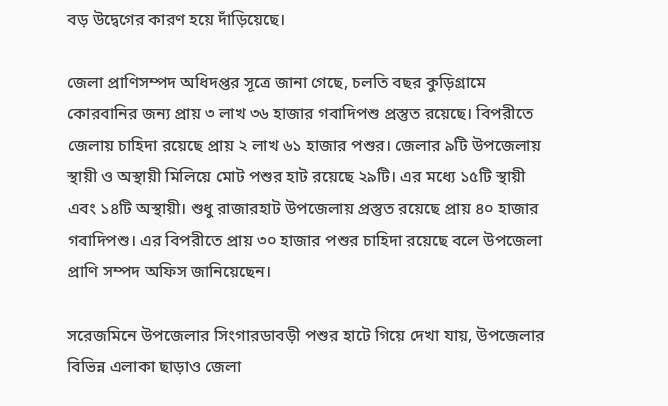বড় উদ্বেগের কারণ হয়ে দাঁড়িয়েছে।

জেলা প্রাণিসম্পদ অধিদপ্তর সূত্রে জানা গেছে, চলতি বছর কুড়িগ্রামে কোরবানির জন্য প্রায় ৩ লাখ ৩৬ হাজার গবাদিপশু প্রস্তুত রয়েছে। বিপরীতে জেলায় চাহিদা রয়েছে প্রায় ২ লাখ ৬১ হাজার পশুর। জেলার ৯টি উপজেলায় স্থায়ী ও অস্থায়ী মিলিয়ে মোট পশুর হাট রয়েছে ২৯টি। এর মধ্যে ১৫টি স্থায়ী এবং ১৪টি অস্থায়ী। শুধু রাজারহাট উপজেলায় প্রস্তুত রয়েছে প্রায় ৪০ হাজার গবাদিপশু। এর বিপরীতে প্রায় ৩০ হাজার পশুর চাহিদা রয়েছে বলে উপজেলা প্রাণি সম্পদ অফিস জানিয়েছেন।

সরেজমিনে উপজেলার সিংগারডাবড়ী পশুর হাটে গিয়ে দেখা যায়, উপজেলার বিভিন্ন এলাকা ছাড়াও জেলা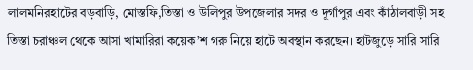লালমনিরহাটের বড়বাড়ি, মোস্তফি,তিস্তা ও উলিপুর উপজেলার সদর ও দূর্গাপুর এবং কাঁঠালবাড়ী সহ তিস্তা চরাঞ্চল থেকে আসা খামারিরা কয়েক’শ গরু নিয়ে হাটে অবস্থান করছেন। হাটজুড়ে সারি সারি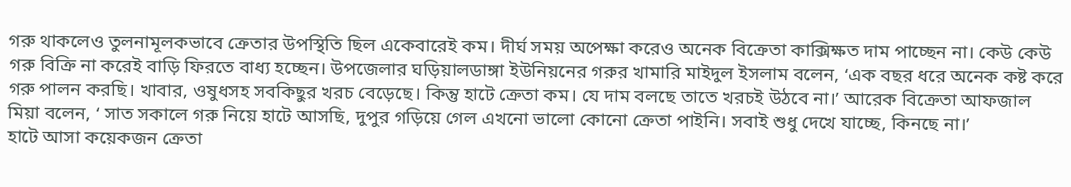গরু থাকলেও তুলনামূলকভাবে ক্রেতার উপস্থিতি ছিল একেবারেই কম। দীর্ঘ সময় অপেক্ষা করেও অনেক বিক্রেতা কাক্সিক্ষত দাম পাচ্ছেন না। কেউ কেউ গরু বিক্রি না করেই বাড়ি ফিরতে বাধ্য হচ্ছেন। উপজেলার ঘড়িয়ালডাঙ্গা ইউনিয়নের গরুর খামারি মাইদুল ইসলাম বলেন, ‘এক বছর ধরে অনেক কষ্ট করে গরু পালন করছি। খাবার, ওষুধসহ সবকিছুর খরচ বেড়েছে। কিন্তু হাটে ক্রেতা কম। যে দাম বলছে তাতে খরচই উঠবে না।’ আরেক বিক্রেতা আফজাল মিয়া বলেন, ‘ সাত সকালে গরু নিয়ে হাটে আসছি, দুপুর গড়িয়ে গেল এখনো ভালো কোনো ক্রেতা পাইনি। সবাই শুধু দেখে যাচ্ছে, কিনছে না।’
হাটে আসা কয়েকজন ক্রেতা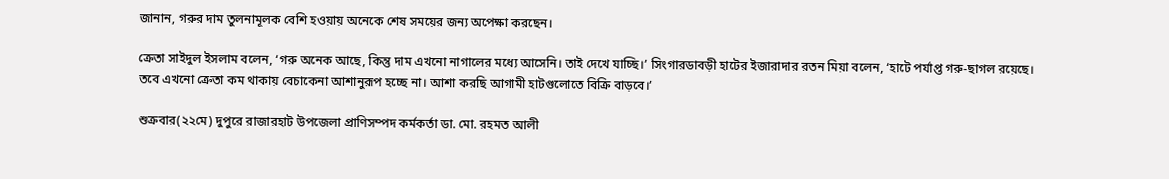জানান, গরুর দাম তুলনামূলক বেশি হওয়ায় অনেকে শেষ সময়ের জন্য অপেক্ষা করছেন।

ক্রেতা সাইদুল ইসলাম বলেন, ‘গরু অনেক আছে, কিন্তু দাম এখনো নাগালের মধ্যে আসেনি। তাই দেখে যাচ্ছি।’ সিংগারডাবড়ী হাটের ইজারাদার রতন মিয়া বলেন, ‘হাটে পর্যাপ্ত গরু-ছাগল রয়েছে। তবে এখনো ক্রেতা কম থাকায় বেচাকেনা আশানুরূপ হচ্ছে না। আশা করছি আগামী হাটগুলোতে বিক্রি বাড়বে।’

শুক্রবার(২২মে) দুপুরে রাজারহাট উপজেলা প্রাণিসম্পদ কর্মকর্তা ডা. মো. রহমত আলী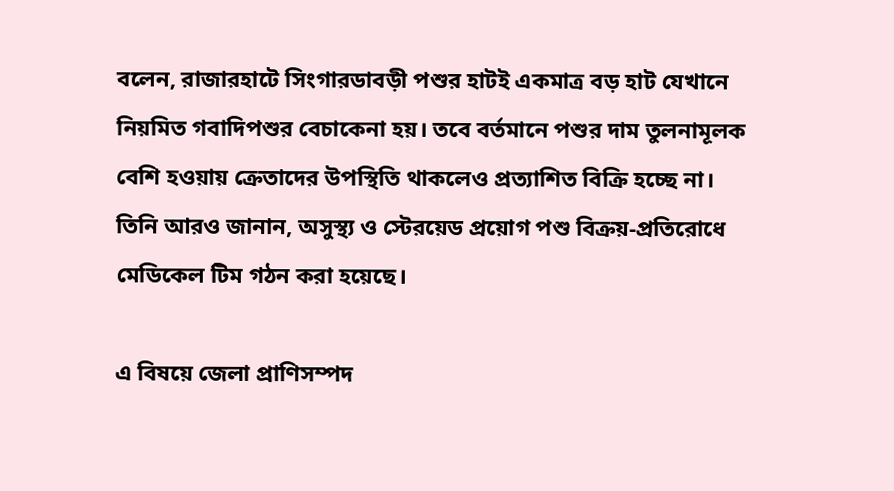বলেন, রাজারহাটে সিংগারডাবড়ী পশুর হাটই একমাত্র বড় হাট যেখানে নিয়মিত গবাদিপশুর বেচাকেনা হয়। তবে বর্তমানে পশুর দাম তুলনামূলক বেশি হওয়ায় ক্রেতাদের উপস্থিতি থাকলেও প্রত্যাশিত বিক্রি হচ্ছে না। তিনি আরও জানান, অসুস্থ্য ও স্টেরয়েড প্রয়োগ পশু বিক্রয়-প্রতিরোধে মেডিকেল টিম গঠন করা হয়েছে।

এ বিষয়ে জেলা প্রাণিসম্পদ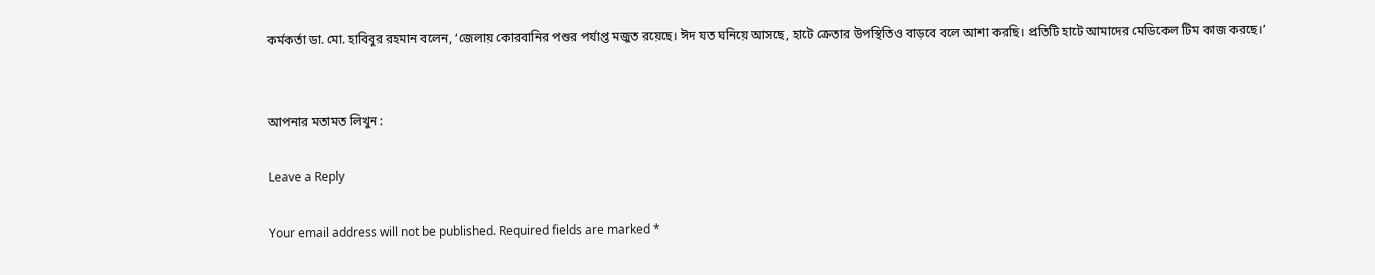কর্মকর্তা ডা. মো. হাবিবুর রহমান বলেন, ‘জেলায় কোরবানির পশুর পর্যাপ্ত মজুত রয়েছে। ঈদ যত ঘনিয়ে আসছে, হাটে ক্রেতার উপস্থিতিও বাড়বে বলে আশা করছি। প্রতিটি হাটে আমাদের মেডিকেল টিম কাজ করছে।’


আপনার মতামত লিখুন :

Leave a Reply

Your email address will not be published. Required fields are marked *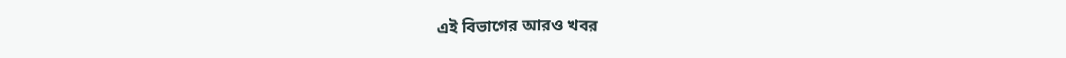এই বিভাগের আরও খবর